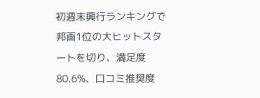初週末興行ランキングで邦画1位の大ヒットスタートを切り、満足度80.6%、口コミ推奨度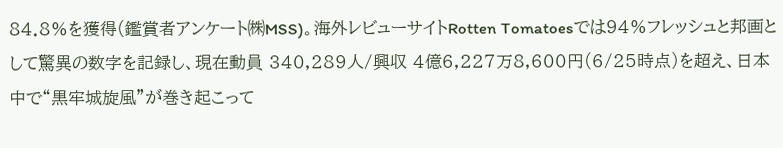84.8%を獲得(鑑賞者アンケート㈱MSS)。海外レビューサイトRotten Tomatoesでは94%フレッシュと邦画として驚異の数字を記録し、現在動員 340,289人/興収 4億6,227万8,600円(6/25時点)を超え、日本中で“黒牢城旋風”が巻き起こって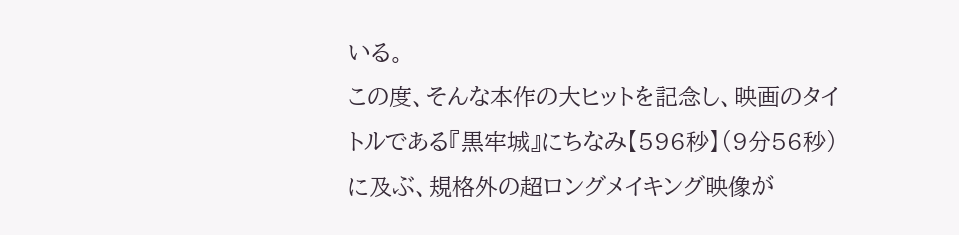いる。
この度、そんな本作の大ヒットを記念し、映画のタイトルである『黒牢城』にちなみ【596秒】(9分56秒)に及ぶ、規格外の超ロングメイキング映像が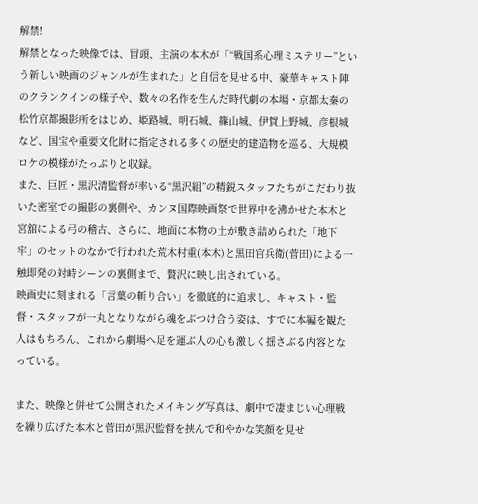解禁!
解禁となった映像では、冒頭、主演の本木が「“戦国系心理ミステリー”という新しい映画のジャンルが生まれた」と自信を見せる中、豪華キャスト陣のクランクインの様子や、数々の名作を生んだ時代劇の本場・京都太秦の松竹京都撮影所をはじめ、姫路城、明石城、篠山城、伊賀上野城、彦根城など、国宝や重要文化財に指定される多くの歴史的建造物を巡る、大規模ロケの模様がたっぷりと収録。
また、巨匠・黒沢清監督が率いる“黒沢組”の精鋭スタッフたちがこだわり抜いた密室での撮影の裏側や、カンヌ国際映画祭で世界中を沸かせた本木と宮舘による弓の稽古、さらに、地面に本物の土が敷き詰められた「地下牢」のセットのなかで行われた荒木村重(本木)と黒田官兵衛(菅田)による一触即発の対峙シーンの裏側まで、贅沢に映し出されている。
映画史に刻まれる「言葉の斬り合い」を徹底的に追求し、キャスト・監督・スタッフが一丸となりながら魂をぶつけ合う姿は、すでに本編を観た人はもちろん、これから劇場へ足を運ぶ人の心も激しく揺さぶる内容となっている。

また、映像と併せて公開されたメイキング写真は、劇中で凄まじい心理戦を繰り広げた本木と菅田が黒沢監督を挟んで和やかな笑顔を見せ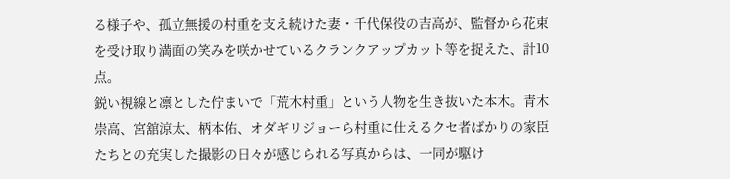る様子や、孤立無援の村重を支え続けた妻・千代保役の吉高が、監督から花束を受け取り満面の笑みを咲かせているクランクアップカット等を捉えた、計10点。
鋭い視線と凛とした佇まいで「荒木村重」という人物を生き抜いた本木。青木崇高、宮舘涼太、柄本佑、オダギリジョーら村重に仕えるクセ者ばかりの家臣たちとの充実した撮影の日々が感じられる写真からは、一同が駆け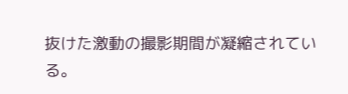抜けた激動の撮影期間が凝縮されている。